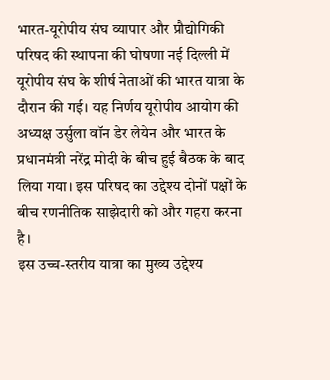भारत-यूरोपीय संघ व्यापार और प्रौद्योगिकी परिषद की स्थापना की घोषणा नई दिल्ली में यूरोपीय संघ के शीर्ष नेताओं की भारत यात्रा के दौरान की गई। यह निर्णय यूरोपीय आयोग की अध्यक्ष उर्सुला वॉन डेर लेयेन और भारत के प्रधानमंत्री नरेंद्र मोदी के बीच हुई बैठक के बाद लिया गया। इस परिषद का उद्देश्य दोनों पक्षों के बीच रणनीतिक साझेदारी को और गहरा करना है।
इस उच्च-स्तरीय यात्रा का मुख्य उद्देश्य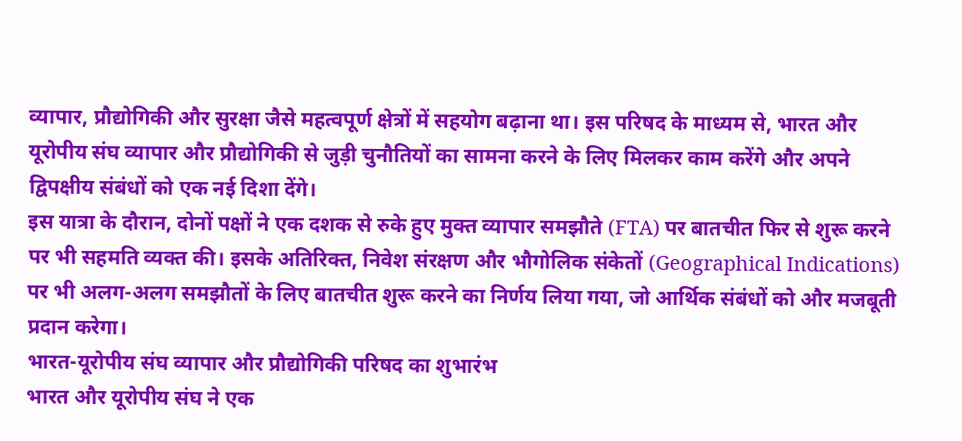व्यापार, प्रौद्योगिकी और सुरक्षा जैसे महत्वपूर्ण क्षेत्रों में सहयोग बढ़ाना था। इस परिषद के माध्यम से, भारत और यूरोपीय संघ व्यापार और प्रौद्योगिकी से जुड़ी चुनौतियों का सामना करने के लिए मिलकर काम करेंगे और अपने द्विपक्षीय संबंधों को एक नई दिशा देंगे।
इस यात्रा के दौरान, दोनों पक्षों ने एक दशक से रुके हुए मुक्त व्यापार समझौते (FTA) पर बातचीत फिर से शुरू करने पर भी सहमति व्यक्त की। इसके अतिरिक्त, निवेश संरक्षण और भौगोलिक संकेतों (Geographical Indications) पर भी अलग-अलग समझौतों के लिए बातचीत शुरू करने का निर्णय लिया गया, जो आर्थिक संबंधों को और मजबूती प्रदान करेगा।
भारत-यूरोपीय संघ व्यापार और प्रौद्योगिकी परिषद का शुभारंभ
भारत और यूरोपीय संघ ने एक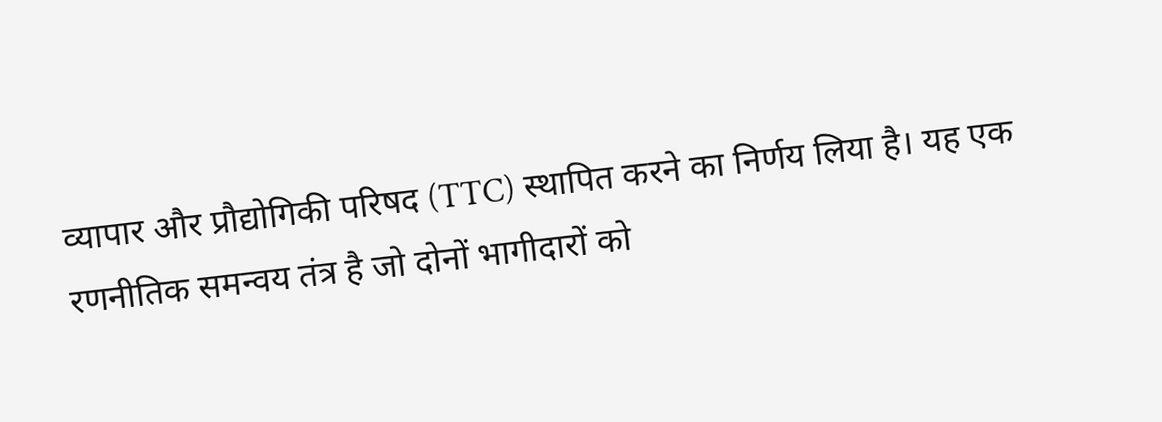व्यापार और प्रौद्योगिकी परिषद (TTC) स्थापित करने का निर्णय लिया है। यह एक रणनीतिक समन्वय तंत्र है जो दोनों भागीदारों को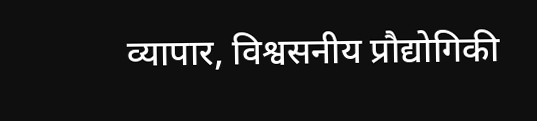व्यापार, विश्वसनीय प्रौद्योगिकी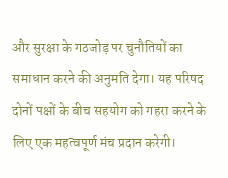और सुरक्षा के गठजोड़ पर चुनौतियों का समाधान करने की अनुमति देगा। यह परिषद दोनों पक्षों के बीच सहयोग को गहरा करने के लिए एक महत्वपूर्ण मंच प्रदान करेगी।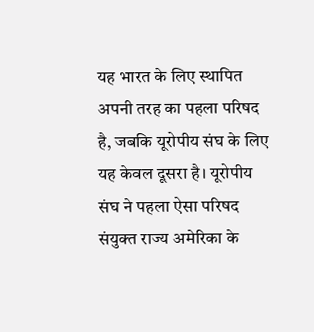यह भारत के लिए स्थापित अपनी तरह का पहला परिषद है, जबकि यूरोपीय संघ के लिए यह केवल दूसरा है। यूरोपीय संघ ने पहला ऐसा परिषद संयुक्त राज्य अमेरिका के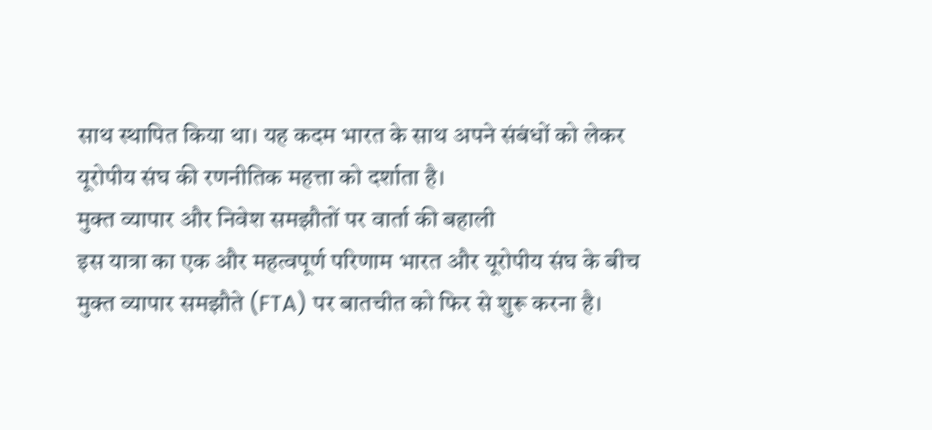साथ स्थापित किया था। यह कदम भारत के साथ अपने संबंधों को लेकर यूरोपीय संघ की रणनीतिक महत्ता को दर्शाता है।
मुक्त व्यापार और निवेश समझौतों पर वार्ता की बहाली
इस यात्रा का एक और महत्वपूर्ण परिणाम भारत और यूरोपीय संघ के बीच मुक्त व्यापार समझौते (FTA) पर बातचीत को फिर से शुरू करना है।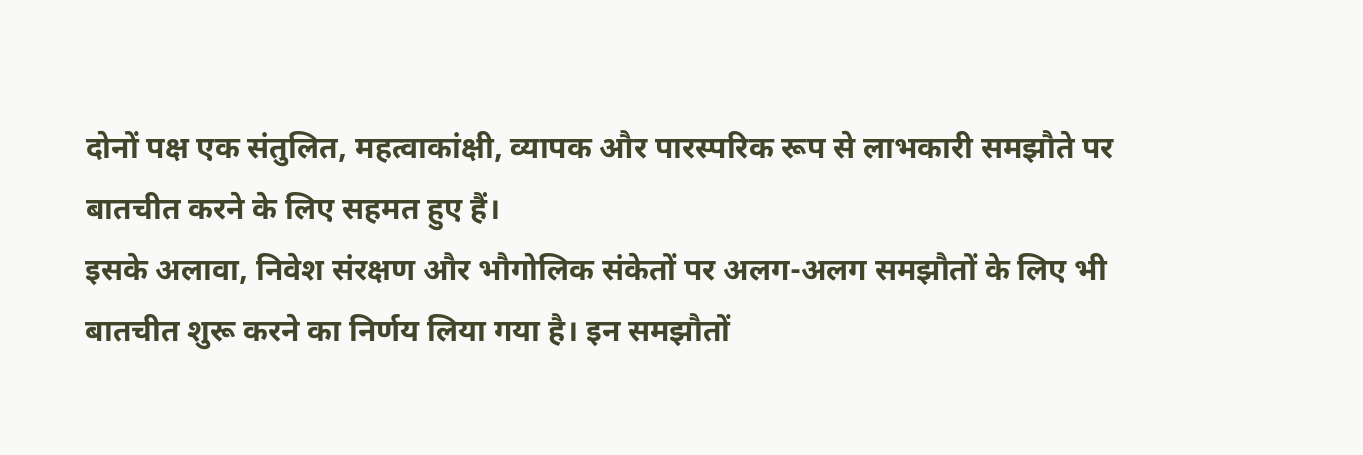दोनों पक्ष एक संतुलित, महत्वाकांक्षी, व्यापक और पारस्परिक रूप से लाभकारी समझौते पर बातचीत करने के लिए सहमत हुए हैं।
इसके अलावा, निवेश संरक्षण और भौगोलिक संकेतों पर अलग-अलग समझौतों के लिए भी बातचीत शुरू करने का निर्णय लिया गया है। इन समझौतों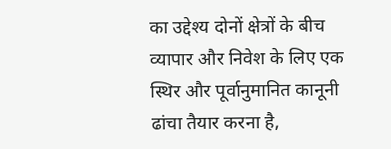का उद्देश्य दोनों क्षेत्रों के बीच व्यापार और निवेश के लिए एक स्थिर और पूर्वानुमानित कानूनी ढांचा तैयार करना है,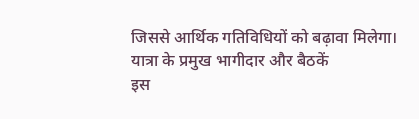जिससे आर्थिक गतिविधियों को बढ़ावा मिलेगा।
यात्रा के प्रमुख भागीदार और बैठकें
इस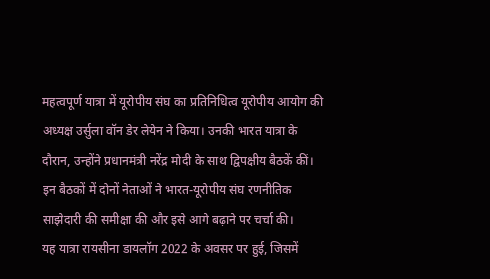महत्वपूर्ण यात्रा में यूरोपीय संघ का प्रतिनिधित्व यूरोपीय आयोग की अध्यक्ष उर्सुला वॉन डेर लेयेन ने किया। उनकी भारत यात्रा के दौरान, उन्होंने प्रधानमंत्री नरेंद्र मोदी के साथ द्विपक्षीय बैठकें कीं। इन बैठकों में दोनों नेताओं ने भारत-यूरोपीय संघ रणनीतिक साझेदारी की समीक्षा की और इसे आगे बढ़ाने पर चर्चा की।
यह यात्रा रायसीना डायलॉग 2022 के अवसर पर हुई, जिसमें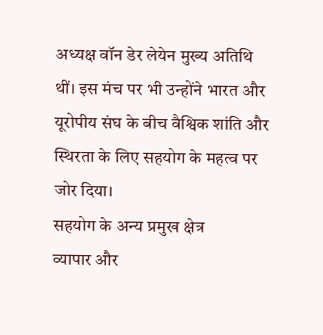अध्यक्ष वॉन डेर लेयेन मुख्य अतिथि थीं। इस मंच पर भी उन्होंने भारत और यूरोपीय संघ के बीच वैश्विक शांति और स्थिरता के लिए सहयोग के महत्व पर जोर दिया।
सहयोग के अन्य प्रमुख क्षेत्र
व्यापार और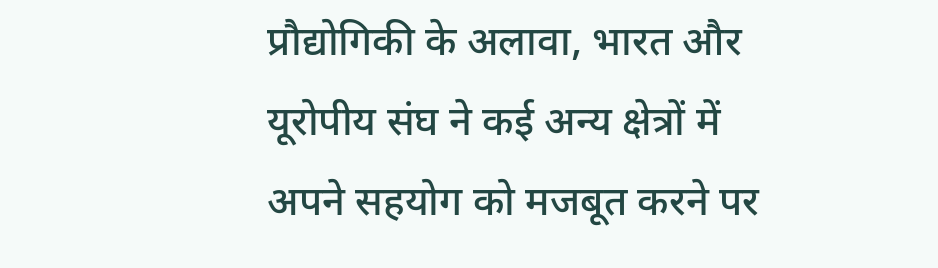प्रौद्योगिकी के अलावा, भारत और यूरोपीय संघ ने कई अन्य क्षेत्रों में अपने सहयोग को मजबूत करने पर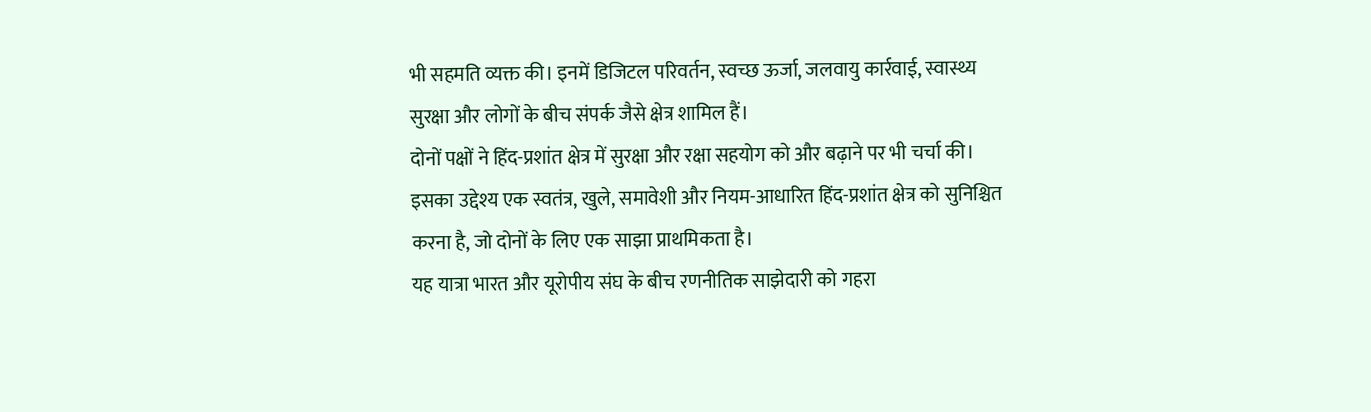भी सहमति व्यक्त की। इनमें डिजिटल परिवर्तन, स्वच्छ ऊर्जा, जलवायु कार्रवाई, स्वास्थ्य सुरक्षा और लोगों के बीच संपर्क जैसे क्षेत्र शामिल हैं।
दोनों पक्षों ने हिंद-प्रशांत क्षेत्र में सुरक्षा और रक्षा सहयोग को और बढ़ाने पर भी चर्चा की। इसका उद्देश्य एक स्वतंत्र, खुले, समावेशी और नियम-आधारित हिंद-प्रशांत क्षेत्र को सुनिश्चित करना है, जो दोनों के लिए एक साझा प्राथमिकता है।
यह यात्रा भारत और यूरोपीय संघ के बीच रणनीतिक साझेदारी को गहरा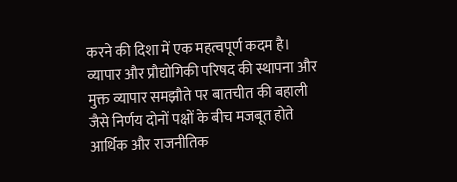करने की दिशा में एक महत्वपूर्ण कदम है। व्यापार और प्रौद्योगिकी परिषद की स्थापना और मुक्त व्यापार समझौते पर बातचीत की बहाली जैसे निर्णय दोनों पक्षों के बीच मजबूत होते आर्थिक और राजनीतिक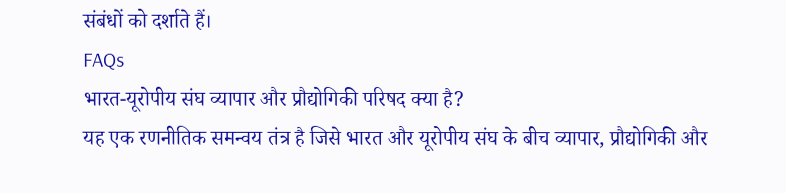संबंधों को दर्शाते हैं।
FAQs
भारत-यूरोपीय संघ व्यापार और प्रौद्योगिकी परिषद क्या है?
यह एक रणनीतिक समन्वय तंत्र है जिसे भारत और यूरोपीय संघ के बीच व्यापार, प्रौद्योगिकी और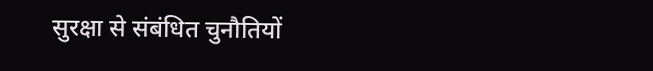सुरक्षा से संबंधित चुनौतियों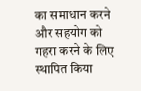का समाधान करने और सहयोग को गहरा करने के लिए स्थापित किया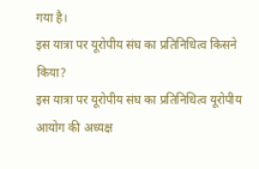गया है।
इस यात्रा पर यूरोपीय संघ का प्रतिनिधित्व किसने किया?
इस यात्रा पर यूरोपीय संघ का प्रतिनिधित्व यूरोपीय आयोग की अध्यक्ष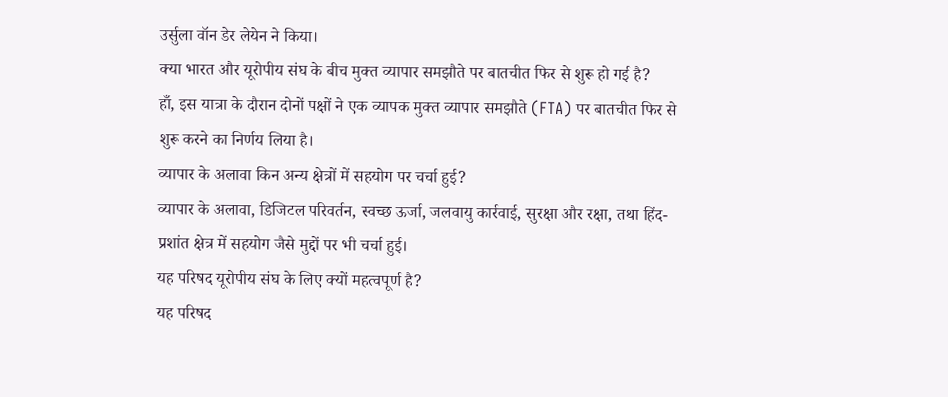उर्सुला वॉन डेर लेयेन ने किया।
क्या भारत और यूरोपीय संघ के बीच मुक्त व्यापार समझौते पर बातचीत फिर से शुरू हो गई है?
हाँ, इस यात्रा के दौरान दोनों पक्षों ने एक व्यापक मुक्त व्यापार समझौते (FTA) पर बातचीत फिर से शुरू करने का निर्णय लिया है।
व्यापार के अलावा किन अन्य क्षेत्रों में सहयोग पर चर्चा हुई?
व्यापार के अलावा, डिजिटल परिवर्तन, स्वच्छ ऊर्जा, जलवायु कार्रवाई, सुरक्षा और रक्षा, तथा हिंद-प्रशांत क्षेत्र में सहयोग जैसे मुद्दों पर भी चर्चा हुई।
यह परिषद यूरोपीय संघ के लिए क्यों महत्वपूर्ण है?
यह परिषद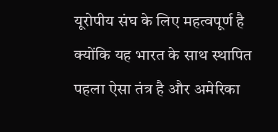यूरोपीय संघ के लिए महत्वपूर्ण है क्योंकि यह भारत के साथ स्थापित पहला ऐसा तंत्र है और अमेरिका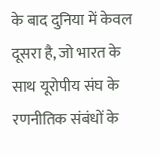के बाद दुनिया में केवल दूसरा है, जो भारत के साथ यूरोपीय संघ के रणनीतिक संबंधों के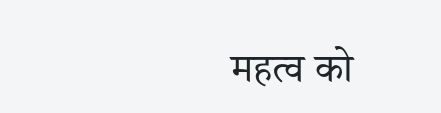महत्व को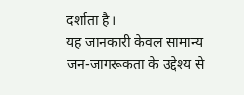दर्शाता है।
यह जानकारी केवल सामान्य जन-जागरूकता के उद्देश्य से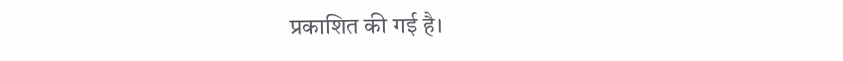प्रकाशित की गई है।